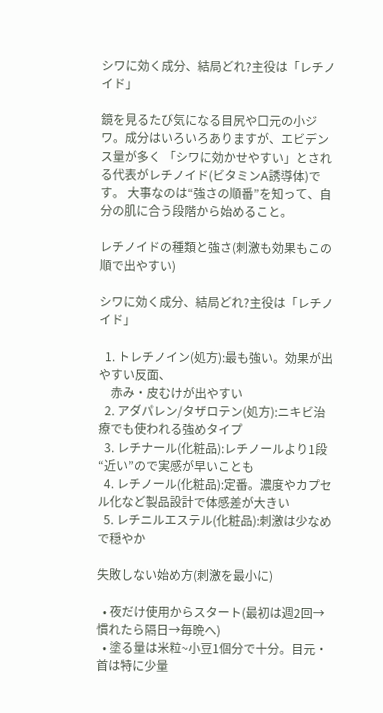シワに効く成分、結局どれ?主役は「レチノイド」

鏡を見るたび気になる目尻や口元の小ジワ。成分はいろいろありますが、エビデンス量が多く 「シワに効かせやすい」とされる代表がレチノイド(ビタミンA誘導体)です。 大事なのは“強さの順番”を知って、自分の肌に合う段階から始めること。

レチノイドの種類と強さ(刺激も効果もこの順で出やすい)

シワに効く成分、結局どれ?主役は「レチノイド」

  1. トレチノイン(処方):最も強い。効果が出やすい反面、
    赤み・皮むけが出やすい
  2. アダパレン/タザロテン(処方):ニキビ治療でも使われる強めタイプ
  3. レチナール(化粧品):レチノールより1段“近い”ので実感が早いことも
  4. レチノール(化粧品):定番。濃度やカプセル化など製品設計で体感差が大きい
  5. レチニルエステル(化粧品):刺激は少なめで穏やか

失敗しない始め方(刺激を最小に)

  • 夜だけ使用からスタート(最初は週2回→慣れたら隔日→毎晩へ)
  • 塗る量は米粒~小豆1個分で十分。目元・首は特に少量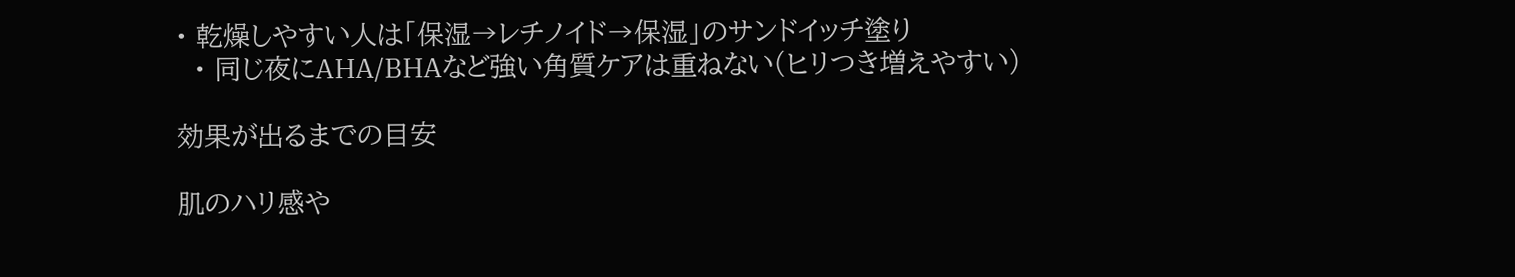• 乾燥しやすい人は「保湿→レチノイド→保湿」のサンドイッチ塗り
  • 同じ夜にAHA/BHAなど強い角質ケアは重ねない(ヒリつき増えやすい)

効果が出るまでの目安

肌のハリ感や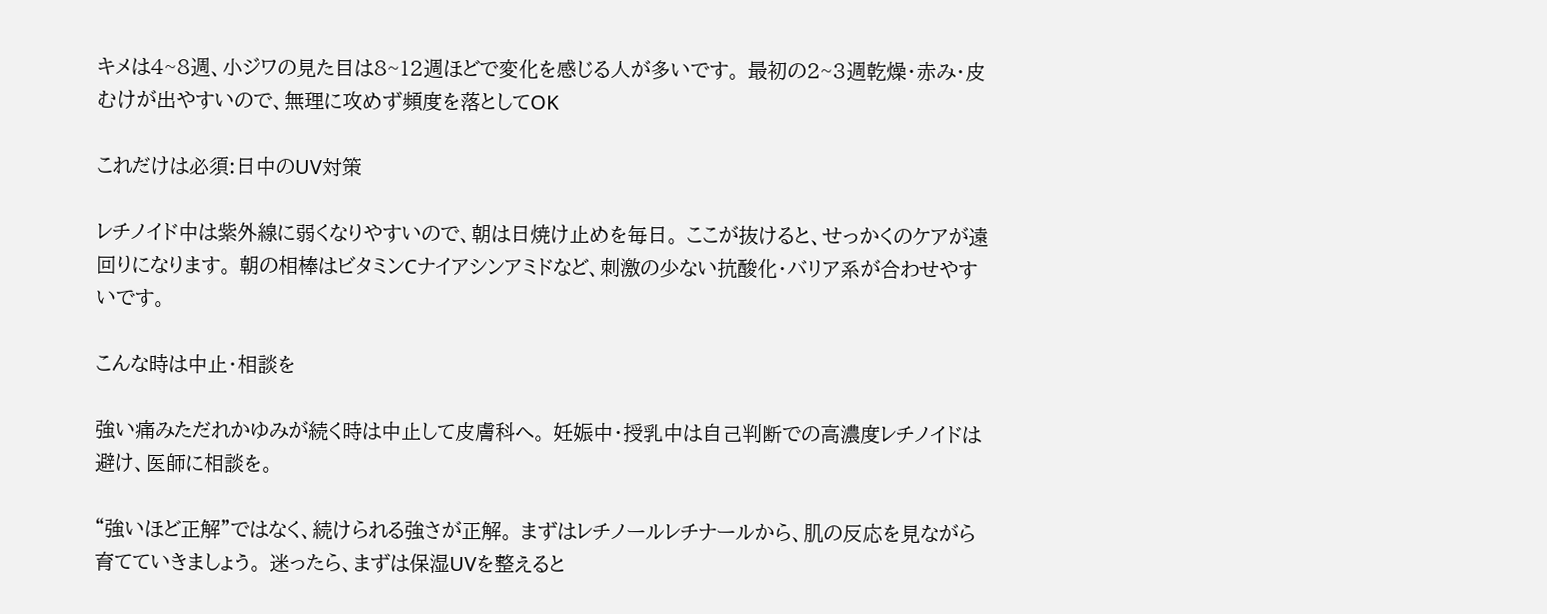キメは4~8週、小ジワの見た目は8~12週ほどで変化を感じる人が多いです。 最初の2~3週乾燥・赤み・皮むけが出やすいので、無理に攻めず頻度を落としてOK

これだけは必須:日中のUV対策

レチノイド中は紫外線に弱くなりやすいので、朝は日焼け止めを毎日。 ここが抜けると、せっかくのケアが遠回りになります。 朝の相棒はビタミンCナイアシンアミドなど、刺激の少ない抗酸化・バリア系が合わせやすいです。

こんな時は中止・相談を

強い痛みただれかゆみが続く時は中止して皮膚科へ。 妊娠中・授乳中は自己判断での高濃度レチノイドは避け、医師に相談を。

“強いほど正解”ではなく、続けられる強さが正解。 まずはレチノールレチナールから、肌の反応を見ながら育てていきましょう。 迷ったら、まずは保湿UVを整えると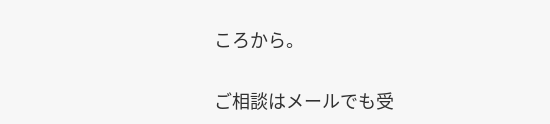ころから。

ご相談はメールでも受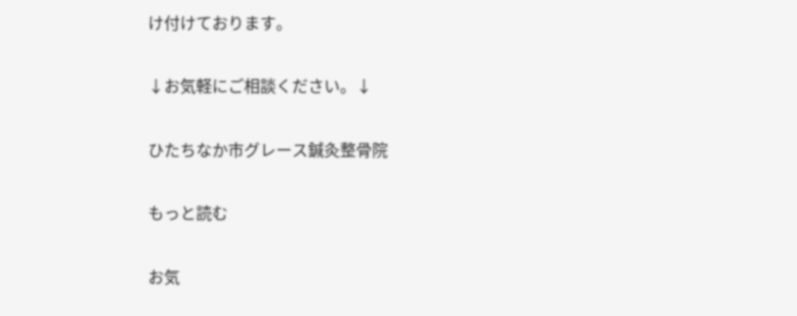け付けております。

↓お気軽にご相談ください。↓

ひたちなか市グレース鍼灸整骨院

もっと読む

お気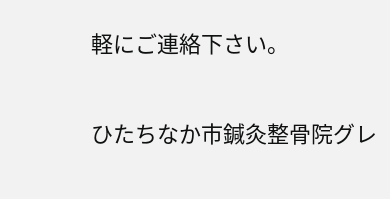軽にご連絡下さい。

ひたちなか市鍼灸整骨院グレ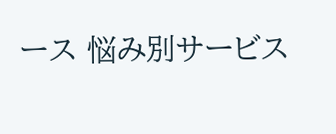ース 悩み別サービス